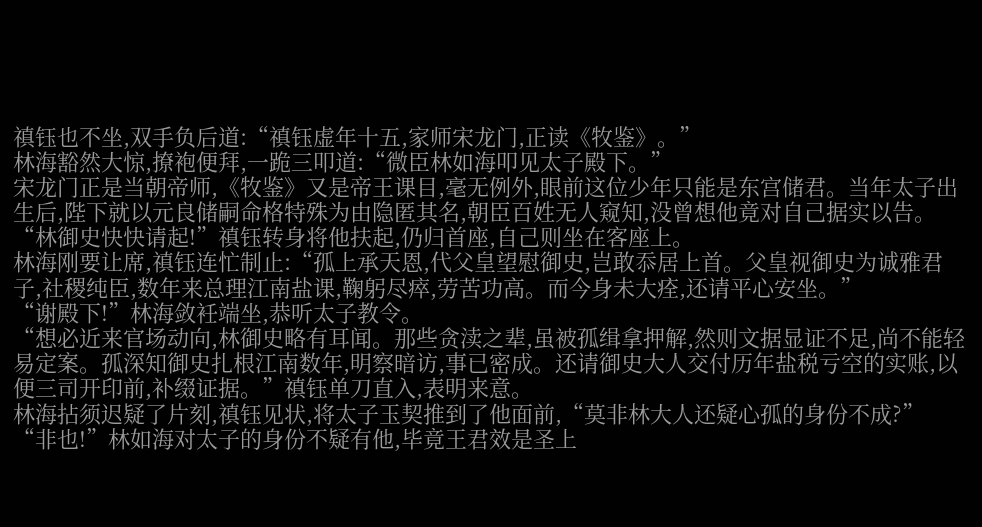禛钰也不坐,双手负后道:“禛钰虚年十五,家师宋龙门,正读《牧鉴》。”
林海豁然大惊,撩袍便拜,一跪三叩道:“微臣林如海叩见太子殿下。”
宋龙门正是当朝帝师,《牧鉴》又是帝王课目,毫无例外,眼前这位少年只能是东宫储君。当年太子出生后,陛下就以元良储嗣命格特殊为由隐匿其名,朝臣百姓无人窥知,没曾想他竟对自己据实以告。
“林御史快快请起!”禛钰转身将他扶起,仍归首座,自己则坐在客座上。
林海刚要让席,禛钰连忙制止:“孤上承天恩,代父皇望慰御史,岂敢忝居上首。父皇视御史为诚雅君子,社稷纯臣,数年来总理江南盐课,鞠躬尽瘁,劳苦功高。而今身未大痊,还请平心安坐。”
“谢殿下!”林海敛衽端坐,恭听太子教令。
“想必近来官场动向,林御史略有耳闻。那些贪渎之辈,虽被孤缉拿押解,然则文据显证不足,尚不能轻易定案。孤深知御史扎根江南数年,明察暗访,事已密成。还请御史大人交付历年盐税亏空的实账,以便三司开印前,补缀证据。”禛钰单刀直入,表明来意。
林海拈须迟疑了片刻,禛钰见状,将太子玉契推到了他面前,“莫非林大人还疑心孤的身份不成?”
“非也!”林如海对太子的身份不疑有他,毕竟王君效是圣上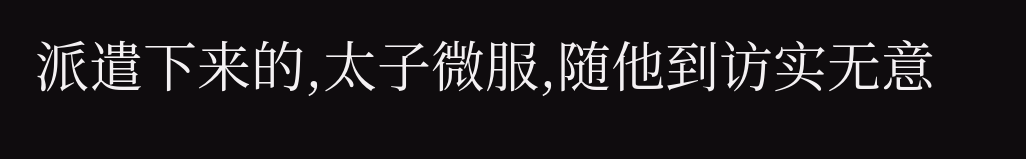派遣下来的,太子微服,随他到访实无意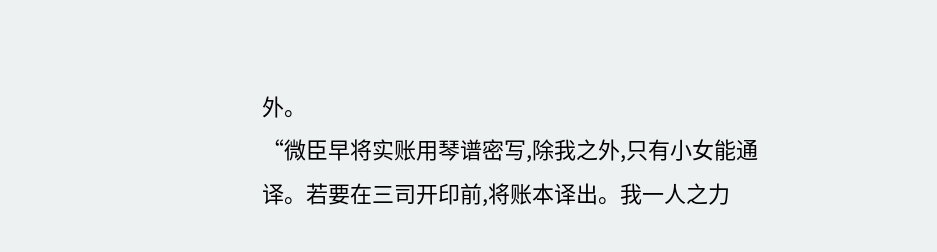外。
“微臣早将实账用琴谱密写,除我之外,只有小女能通译。若要在三司开印前,将账本译出。我一人之力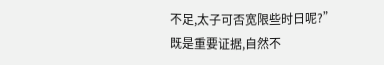不足,太子可否宽限些时日呢?”
既是重要证据,自然不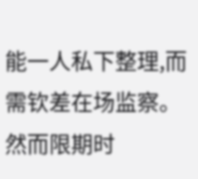能一人私下整理,而需钦差在场监察。然而限期时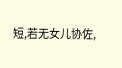短,若无女儿协佐,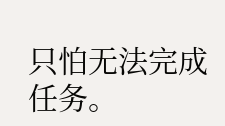只怕无法完成任务。